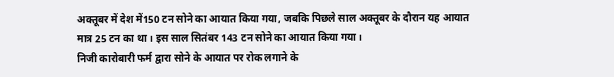अक्तूबर में देश में150 टन सोने का आयात किया गया, जबकि पिछले साल अक्तूबर के दौरान यह आयात मात्र 25 टन का था। इस साल सितंबर 143 टन सोने का आयात किया गया।
निजी कारोबारी फर्म द्वारा सोने के आयात पर रोक लगाने के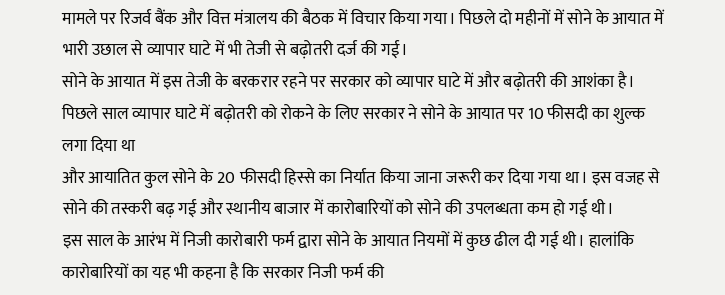मामले पर रिजर्व बैंक और वित्त मंत्रालय की बैठक में विचार किया गया। पिछले दो महीनों में सोने के आयात में भारी उछाल से व्यापार घाटे में भी तेजी से बढ़ोतरी दर्ज की गई।
सोने के आयात में इस तेजी के बरकरार रहने पर सरकार को व्यापार घाटे में और बढ़ोतरी की आशंका है। पिछले साल व्यापार घाटे में बढ़ोतरी को रोकने के लिए सरकार ने सोने के आयात पर 10 फीसदी का शुल्क लगा दिया था
और आयातित कुल सोने के 20 फीसदी हिस्से का निर्यात किया जाना जरूरी कर दिया गया था। इस वजह से सोने की तस्करी बढ़ गई और स्थानीय बाजार में कारोबारियों को सोने की उपलब्धता कम हो गई थी।
इस साल के आरंभ में निजी कारोबारी फर्म द्वारा सोने के आयात नियमों में कुछ ढील दी गई थी। हालांकि कारोबारियों का यह भी कहना है कि सरकार निजी फर्म की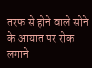तरफ से होने वाले सोने के आयात पर रोक लगाने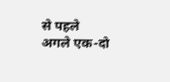से पहले अगले एक-दो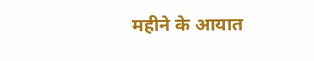महीने के आयात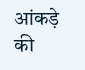आंकड़े की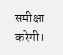समीक्षा करेगी।